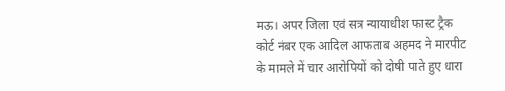मऊ। अपर जिला एवं सत्र न्यायाधीश फास्ट ट्रैक कोर्ट नंबर एक आदिल आफताब अहमद ने मारपीट के मामले में चार आरोपियों को दोषी पाते हुए धारा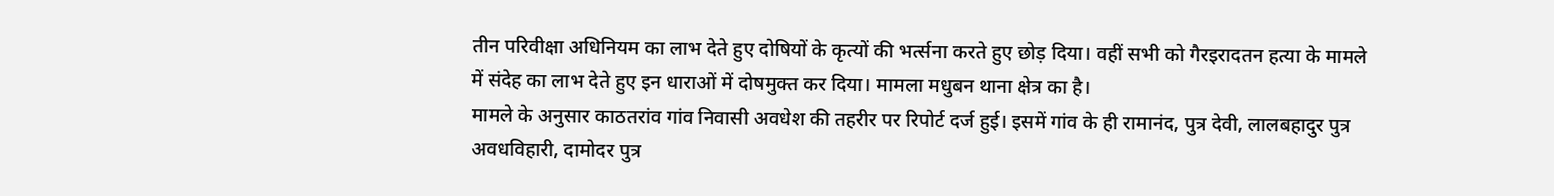तीन परिवीक्षा अधिनियम का लाभ देते हुए दोषियों के कृत्यों की भर्त्सना करते हुए छोड़ दिया। वहीं सभी को गैरइरादतन हत्या के मामले में संदेह का लाभ देते हुए इन धाराओं में दोषमुक्त कर दिया। मामला मधुबन थाना क्षेत्र का है।
मामले के अनुसार काठतरांव गांव निवासी अवधेश की तहरीर पर रिपोर्ट दर्ज हुई। इसमें गांव के ही रामानंद, पुत्र देवी, लालबहादुर पुत्र अवधविहारी, दामोदर पुत्र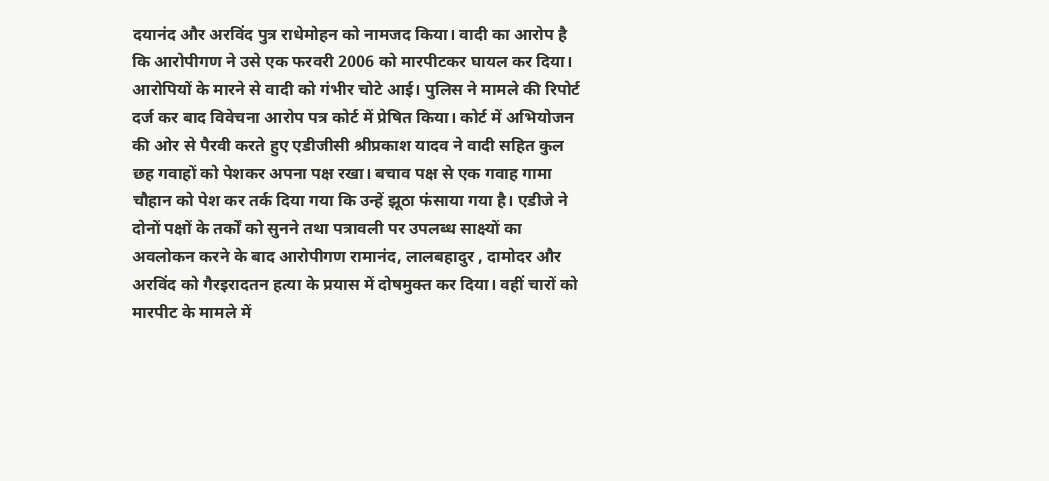दयानंद और अरविंद पुत्र राधेमोहन को नामजद किया। वादी का आरोप है कि आरोपीगण ने उसे एक फरवरी 2006 को मारपीटकर घायल कर दिया। आरोपियों के मारने से वादी को गंभीर चोटे आई। पुलिस ने मामले की रिपोर्ट दर्ज कर बाद विवेचना आरोप पत्र कोर्ट में प्रेषित किया। कोर्ट में अभियोजन की ओर से पैरवी करते हुए एडीजीसी श्रीप्रकाश यादव ने वादी सहित कुल छह गवाहों को पेशकर अपना पक्ष रखा। बचाव पक्ष से एक गवाह गामा चौहान को पेश कर तर्क दिया गया कि उन्हें झूठा फंसाया गया है। एडीजे ने दोनों पक्षों के तर्कों को सुनने तथा पत्रावली पर उपलब्ध साक्ष्यों का अवलोकन करने के बाद आरोपीगण रामानंद, लालबहादुर , दामोदर और अरविंद को गैरइरादतन हत्या के प्रयास में दोषमुक्त कर दिया। वहीं चारों को मारपीट के मामले में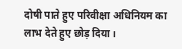दोषी पाते हुए परिवीक्षा अधिनियम का लाभ देते हुए छोड़ दिया।